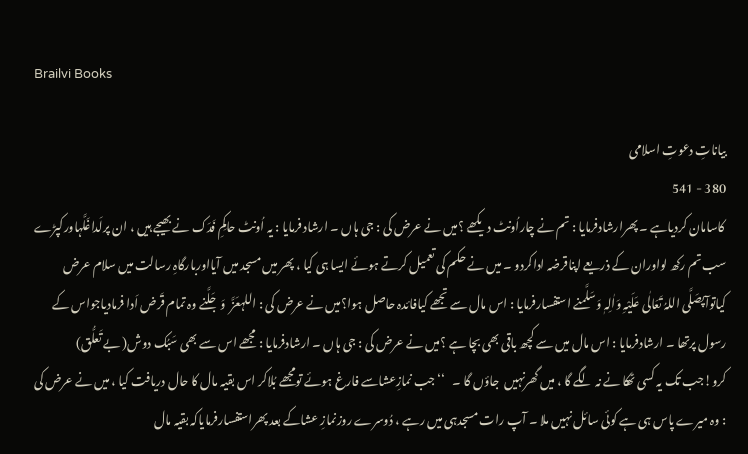Brailvi Books

بیاناتِ دعوتِ اسلامی
380 - 541
 کاسامان کردیاہے ۔ پھرارشادفرمایا : تم نے چاراُونٹ دیکھے ؟میں نے عرض کی : جی ہاں ۔ ارشاد فرمایا : یہ اُونٹ حاکِمِ فَدَک نے بھیجے ہیں ، ان پرلَداغَلَّہاورکپڑے سب تم رکھ لواوران کے ذریعے اپناقرضہ اداکردو ۔ میں نے حکم کی تعمیل کرتے ہوئے ایسا ہی کیا ، پھر میں مسجد میں آیااوربارگاہِ رسالت میں سلام عرض کیاتوآپصَلَّی اللہُ تَعَالٰی عَلَیْہِ وَاٰلِہٖ وَسَلَّمنے استفسارفرمایا : اس مال سے تجھے کیافائدہ حاصل ہوا؟میں نے عرض کی : اللہعَزَّ  وَجَلَّنے وہ تمام قَرض اَدا فرمادیاجواس کے رسول پرتھا ۔ ارشادفرمایا : اس مال میں سے کچھ باقی بھی بچا ہے ؟میں نے عرض کی : جی ہاں ۔ ارشادفرمایا : مجھے اس سے بھی سَبُک دوش( بے تَعلُّق) کرو!جب تک یہ کسی ٹھکا نے نہ لگے گا ، میں گھرنہیں  جاؤں گا ۔   ‘‘ جب نمازِعشاسے فارغ ہوئے تومجھے بُلاکر اس بقیہ مال کا حال دریافت کیا ، میں نے عرض کی : وہ میرے پاس ہی ہے کوئی سائل نہیں ملا ۔ آپ رات مسجدہی میں رہے ، دُوسرے روزنمازِ عشاکے بعد پھراستفسارفرمایاکہ بقیہ مال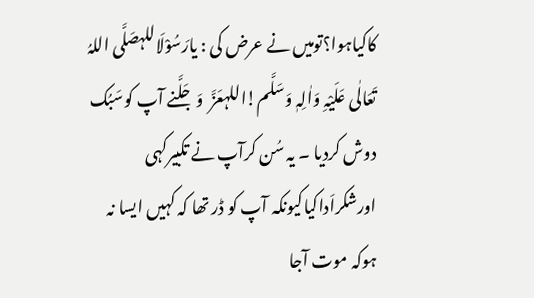کاکیاہوا؟تومیں نے عرض کی : یارَسُوْلَاللہصَلَّی اللہُ تَعَالٰی عَلَیْہِ وَاٰلِہٖ وَسَلَّم!اللہعَزَّ  وَجَلَّنے آپ کوسَبُک دوش کردیا ۔ یہ سُن کرآپ نے تکبیرکہی اورشکراَداکیاکیونکہ آپ کو ڈر تھا کہ کہیں ایسا نہ ہوکہ موت آجا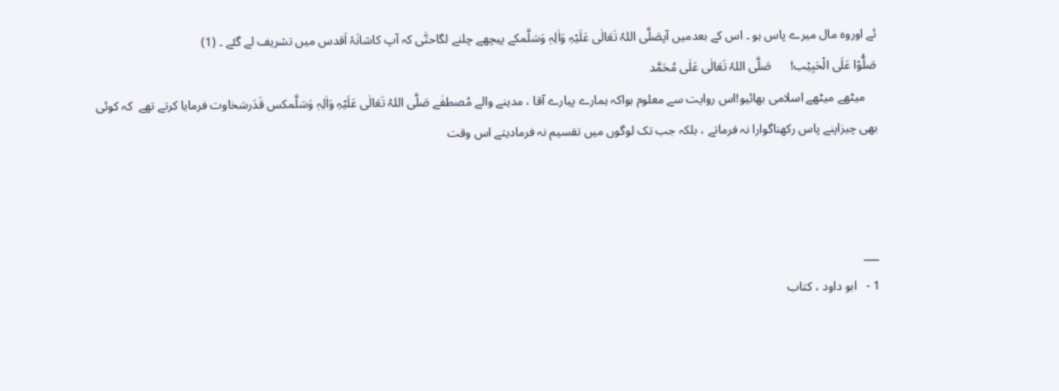ئے اوروہ مال میرے پاس ہو ۔ اس کے بعدمیں آپصَلَّی اللہُ تَعَالٰی عَلَیْہِ وَاٰلِہٖ وَسَلَّمکے پیچھے چلنے لگاحتّٰی کہ آپ کاشانَۂ اَقدس میں تشریف لے گئے ۔ (1)
صَلُّوْا عَلَی الْحَبِیْب!      صَلَّی اللہُ تَعَالٰی عَلٰی مُحَمَّد
    میٹھے میٹھے اسلامی بھائیو!اس روایت سے معلوم ہواکہ ہمارے پیارے آقا ، مدینے والے مُصطفٰے صَلَّی اللہُ تَعَالٰی عَلَیْہِ وَاٰلِہٖ وَسَلَّمکس قَدَرسَخاوت فرمایا کرتے تھے  کہ کوئی بھی چیزاپنے پاس رکھناگوارا نہ فرماتے ، بلکہ جب تک لوگوں میں تقسیم نہ فرمادیتے اس وقت



___
1 -   ابو داود ، کتاب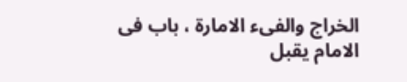الخراج والفیء الامارة ، باب فی الامام یقبل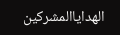الهدایاالمشرکین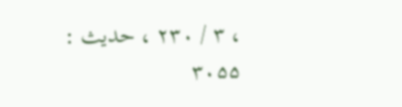، ۳ / ۲۳۰ ، حدیث : ۳۰۵۵